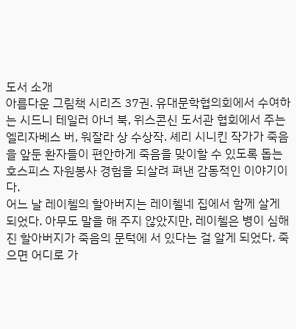도서 소개
아름다운 그림책 시리즈 37권. 유대문학협의회에서 수여하는 시드니 테일러 아너 북, 위스콘신 도서관 협회에서 주는 엘리자베스 버, 워잘라 상 수상작. 셰리 시니킨 작가가 죽음을 앞둔 환자들이 편안하게 죽음을 맞이할 수 있도록 돕는 호스피스 자원봉사 경험을 되살려 펴낸 감동적인 이야기이다.
어느 날 레이첼의 할아버지는 레이첼네 집에서 함께 살게 되었다. 아무도 말을 해 주지 않았지만, 레이첼은 병이 심해진 할아버지가 죽음의 문턱에 서 있다는 걸 알게 되었다. 죽으면 어디로 가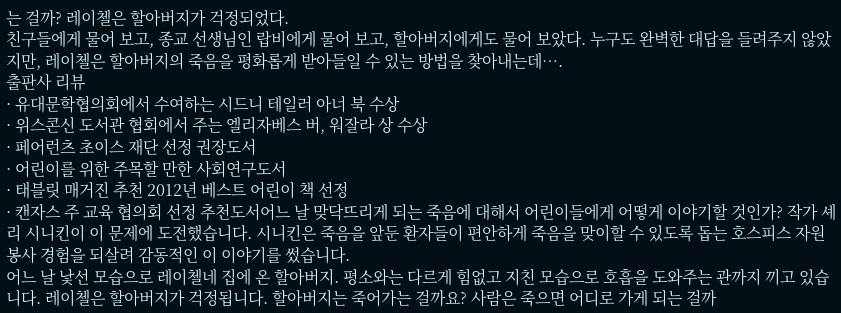는 걸까? 레이첼은 할아버지가 걱정되었다.
친구들에게 물어 보고, 종교 선생님인 랍비에게 물어 보고, 할아버지에게도 물어 보았다. 누구도 완벽한 대답을 들려주지 않았지만, 레이첼은 할아버지의 죽음을 평화롭게 받아들일 수 있는 방법을 찾아내는데….
출판사 리뷰
· 유대문학협의회에서 수여하는 시드니 테일러 아너 북 수상
· 위스콘신 도서관 협회에서 주는 엘리자베스 버, 워잘라 상 수상
· 페어런츠 초이스 재단 선정 권장도서
· 어린이를 위한 주목할 만한 사회연구도서
· 태블릿 매거진 추천 2012년 베스트 어린이 책 선정
· 캔자스 주 교육 협의회 선정 추천도서어느 날 맞닥뜨리게 되는 죽음에 대해서 어린이들에게 어떻게 이야기할 것인가? 작가 셰리 시니킨이 이 문제에 도전했습니다. 시니킨은 죽음을 앞둔 환자들이 편안하게 죽음을 맞이할 수 있도록 돕는 호스피스 자원봉사 경험을 되살려 감동적인 이 이야기를 썼습니다.
어느 날 낯선 모습으로 레이첼네 집에 온 할아버지. 평소와는 다르게 힘없고 지친 모습으로 호흡을 도와주는 관까지 끼고 있습니다. 레이첼은 할아버지가 걱정됩니다. 할아버지는 죽어가는 걸까요? 사람은 죽으면 어디로 가게 되는 걸까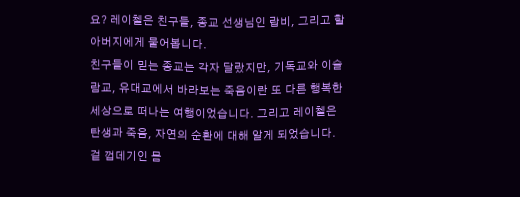요? 레이첼은 친구들, 종교 선생님인 랍비, 그리고 할아버지에게 물어봅니다.
친구들이 믿는 종교는 각자 달랐지만, 기독교와 이슬람교, 유대교에서 바라보는 죽음이란 또 다른 행복한 세상으로 떠나는 여행이었습니다. 그리고 레이첼은 탄생과 죽음, 자연의 순환에 대해 알게 되었습니다. 겉 껍데기인 몸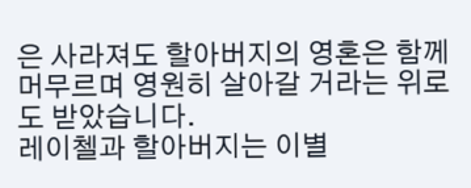은 사라져도 할아버지의 영혼은 함께 머무르며 영원히 살아갈 거라는 위로도 받았습니다.
레이첼과 할아버지는 이별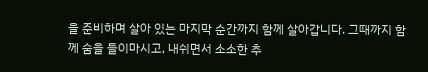을 준비하며 살아 있는 마지막 순간까지 함께 살아갑니다. 그때까지 함께 숨을 들이마시고, 내쉬면서 소소한 추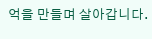억을 만들며 살아갑니다.